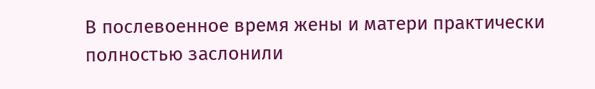В послевоенное время жены и матери практически полностью заслонили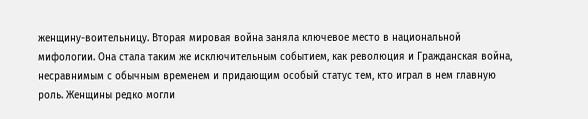женщину-воительницу. Вторая мировая война заняла ключевое место в национальной мифологии. Она стала таким же исключительным событием, как революция и Гражданская война, несравнимым с обычным временем и придающим особый статус тем, кто играл в нем главную роль. Женщины редко могли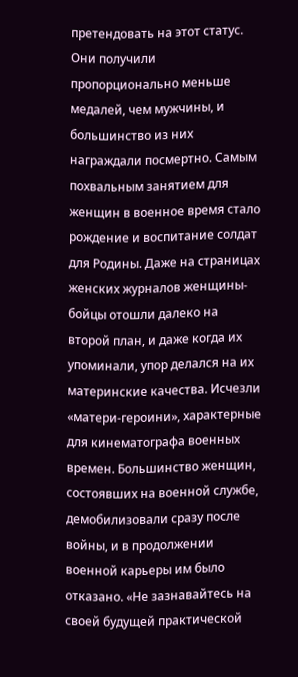претендовать на этот статус. Они получили пропорционально меньше медалей, чем мужчины, и большинство из них награждали посмертно. Самым похвальным занятием для женщин в военное время стало рождение и воспитание солдат для Родины. Даже на страницах женских журналов женщины-бойцы отошли далеко на второй план, и даже когда их упоминали, упор делался на их материнские качества. Исчезли «матери-героини», характерные для кинематографа военных времен. Большинство женщин, состоявших на военной службе, демобилизовали сразу после войны, и в продолжении военной карьеры им было отказано. «Не зазнавайтесь на своей будущей практической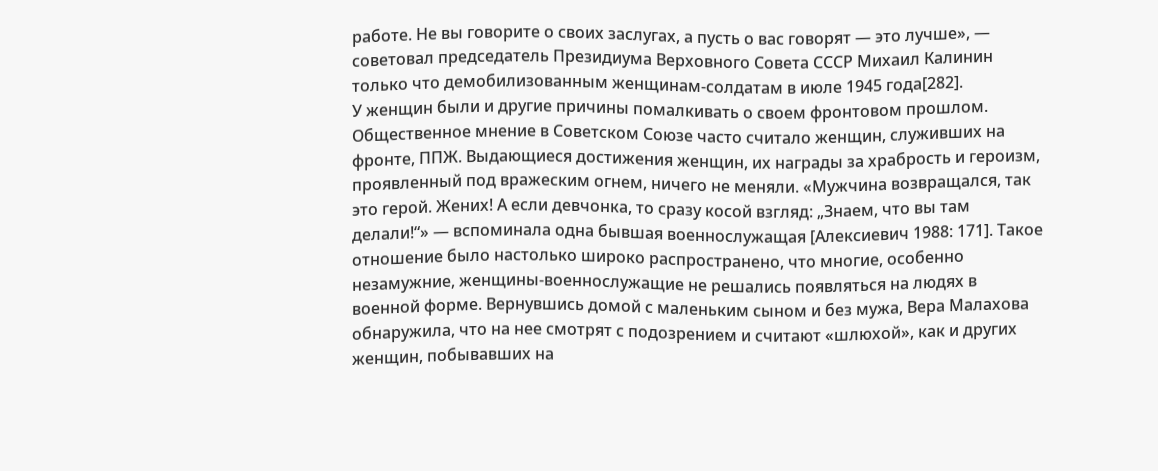работе. Не вы говорите о своих заслугах, а пусть о вас говорят — это лучше», — советовал председатель Президиума Верховного Совета СССР Михаил Калинин только что демобилизованным женщинам-солдатам в июле 1945 года[282].
У женщин были и другие причины помалкивать о своем фронтовом прошлом. Общественное мнение в Советском Союзе часто считало женщин, служивших на фронте, ППЖ. Выдающиеся достижения женщин, их награды за храбрость и героизм, проявленный под вражеским огнем, ничего не меняли. «Мужчина возвращался, так это герой. Жених! А если девчонка, то сразу косой взгляд: „Знаем, что вы там делали!“» — вспоминала одна бывшая военнослужащая [Алексиевич 1988: 171]. Такое отношение было настолько широко распространено, что многие, особенно незамужние, женщины-военнослужащие не решались появляться на людях в военной форме. Вернувшись домой с маленьким сыном и без мужа, Вера Малахова обнаружила, что на нее смотрят с подозрением и считают «шлюхой», как и других женщин, побывавших на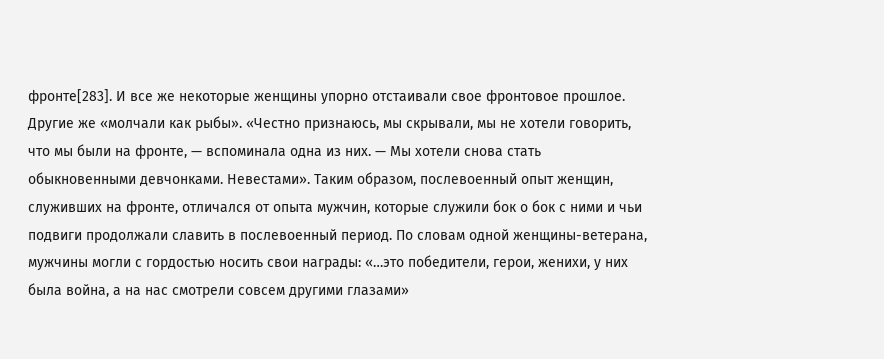фронте[283]. И все же некоторые женщины упорно отстаивали свое фронтовое прошлое. Другие же «молчали как рыбы». «Честно признаюсь, мы скрывали, мы не хотели говорить, что мы были на фронте, — вспоминала одна из них. — Мы хотели снова стать обыкновенными девчонками. Невестами». Таким образом, послевоенный опыт женщин, служивших на фронте, отличался от опыта мужчин, которые служили бок о бок с ними и чьи подвиги продолжали славить в послевоенный период. По словам одной женщины-ветерана, мужчины могли с гордостью носить свои награды: «…это победители, герои, женихи, у них была война, а на нас смотрели совсем другими глазами»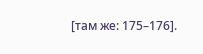[там же: 175–176].